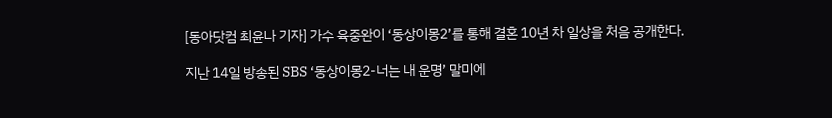[동아닷컴 최윤나 기자] 가수 육중완이 ‘동상이몽2’를 통해 결혼 10년 차 일상을 처음 공개한다.

지난 14일 방송된 SBS ‘동상이몽2-너는 내 운명’ 말미에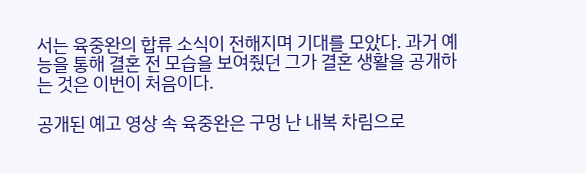서는 육중완의 합류 소식이 전해지며 기대를 모았다. 과거 예능을 통해 결혼 전 모습을 보여줬던 그가 결혼 생활을 공개하는 것은 이번이 처음이다.

공개된 예고 영상 속 육중완은 구멍 난 내복 차림으로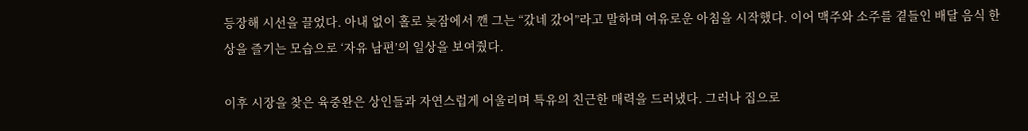등장해 시선을 끌었다. 아내 없이 홀로 늦잠에서 깬 그는 “갔네 갔어”라고 말하며 여유로운 아침을 시작했다. 이어 맥주와 소주를 곁들인 배달 음식 한상을 즐기는 모습으로 ‘자유 남편’의 일상을 보여줬다.

이후 시장을 찾은 육중완은 상인들과 자연스럽게 어울리며 특유의 친근한 매력을 드러냈다. 그러나 집으로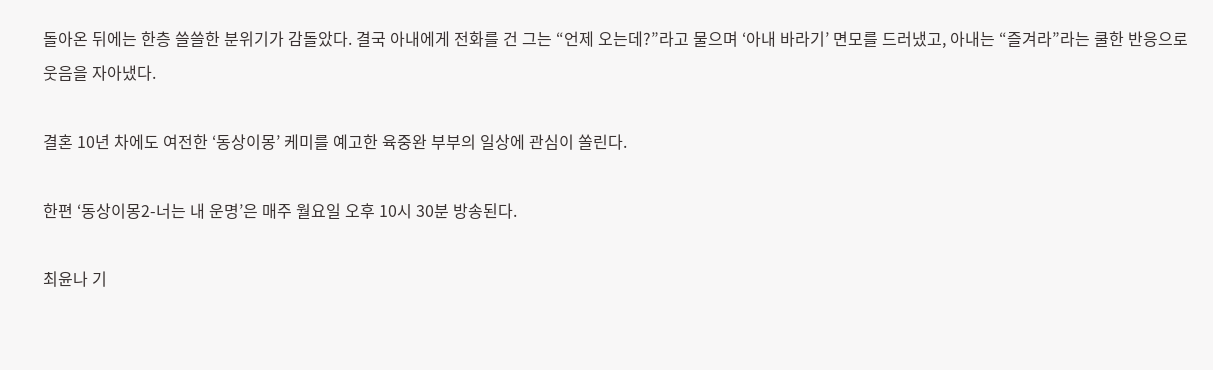돌아온 뒤에는 한층 쓸쓸한 분위기가 감돌았다. 결국 아내에게 전화를 건 그는 “언제 오는데?”라고 물으며 ‘아내 바라기’ 면모를 드러냈고, 아내는 “즐겨라”라는 쿨한 반응으로 웃음을 자아냈다.

결혼 10년 차에도 여전한 ‘동상이몽’ 케미를 예고한 육중완 부부의 일상에 관심이 쏠린다.

한편 ‘동상이몽2-너는 내 운명’은 매주 월요일 오후 10시 30분 방송된다.

최윤나 기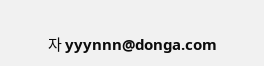자 yyynnn@donga.com